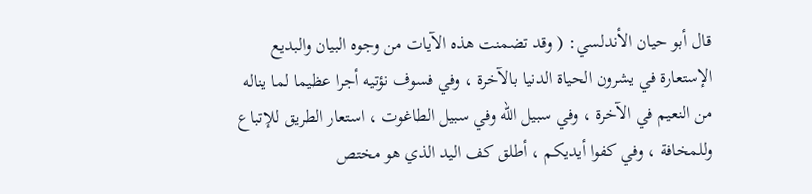قال أبو حيان الأندلسي: ( وقد تضمنت هذه الآيات من وجوه البيان والبديع الإستعارة في يشرون الحياة الدنيا بالآخرة ، وفي فسوف نؤتيه أجرا عظيما لما يناله من النعيم في الآخرة ، وفي سبيل الله وفي سبيل الطاغوت ، استعار الطريق للإتباع وللمخافة ، وفي كفوا أيديكم ، أطلق كف اليد الذي هو مختص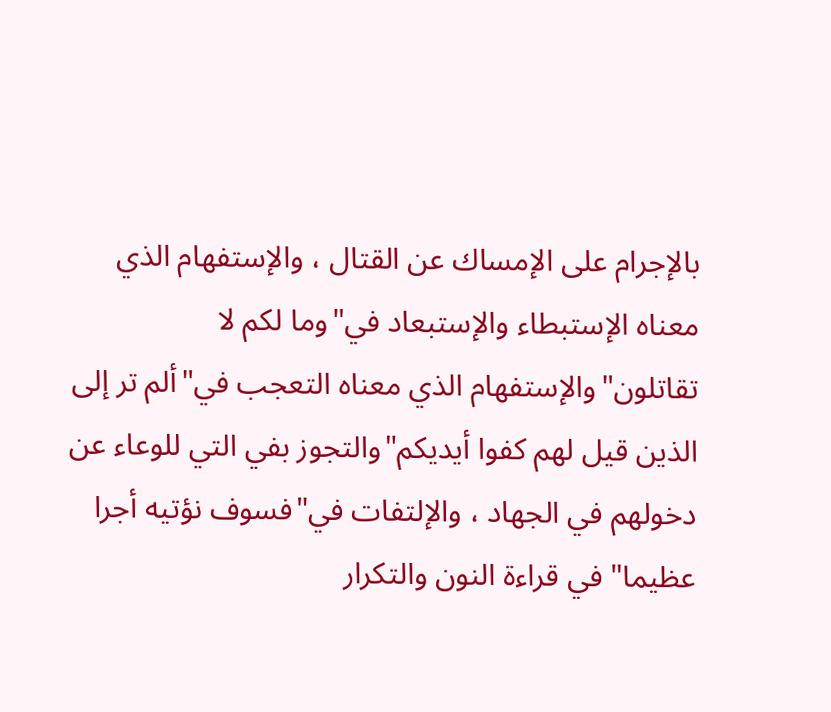بالإجرام على الإمساك عن القتال ، والإستفهام الذي معناه الإستبطاء والإستبعاد في"وما لكم لا تقاتلون"والإستفهام الذي معناه التعجب في"ألم تر إلى الذين قيل لهم كفوا أيديكم"والتجوز بفي التي للوعاء عن دخولهم في الجهاد ، والإلتفات في"فسوف نؤتيه أجرا عظيما" في قراءة النون والتكرار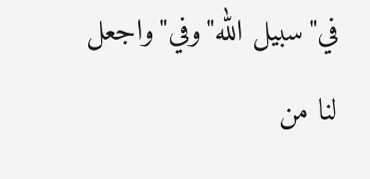في"سبيل الله"وفي"واجعل لنا من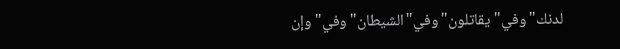لدنك"وفي"يقاتلون"وفي"الشيطان"وفي"وإن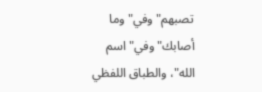تصبهم"وفي"وما أصابك"وفي"اسم الله"، والطباق اللفظي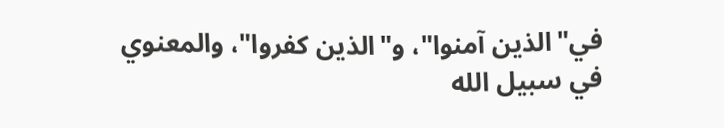في"الذين آمنوا"، و"الذين كفروا"، والمعنوي في سبيل الله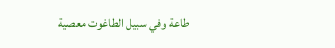طاعة وفي سبيل الطاغوت معصية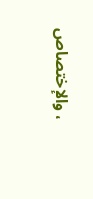، والإختصاص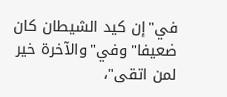في"إن كيد الشيطان كان ضعيفا"وفي"والآخرة خير لمن اتقى"،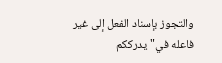والتجوز بإسناد الفعل إلى غير فاعله في"يدرككم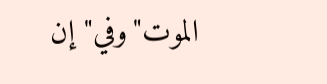الموت"وفي"إن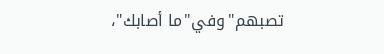تصبهم"وفي"ما أصابك"،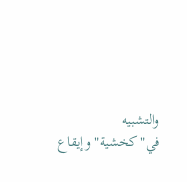والتشبيه في"كخشية"وإيقاع